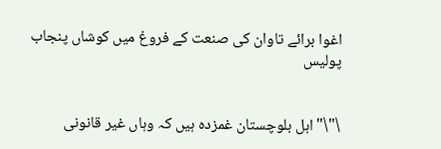اغوا برائے تاوان کی صنعت کے فروغ میں کوشاں پنجاب پولیس


\"\"اہل بلوچستان غمزدہ ہیں کہ وہاں غیر قانونی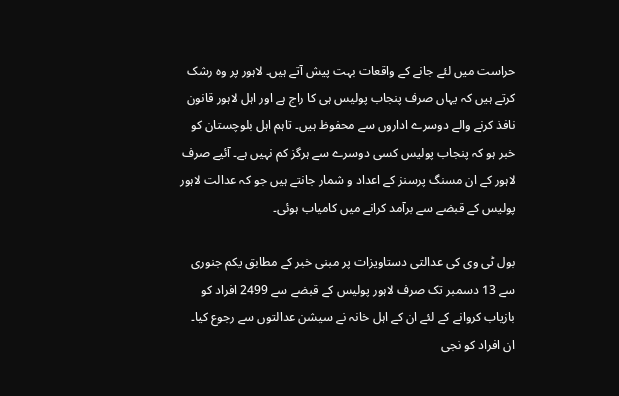حراست میں لئے جانے کے واقعات بہت پیش آتے ہیں۔ لاہور پر وہ رشک کرتے ہیں کہ یہاں صرف پنجاب پولیس ہی کا راج ہے اور اہل لاہور قانون نافذ کرنے والے دوسرے اداروں سے محفوظ ہیں۔ تاہم اہل بلوچستان کو خبر ہو کہ پنجاب پولیس کسی دوسرے سے ہرگز کم نہیں ہے۔ آئیے صرف لاہور کے ان مسنگ پرسنز کے اعداد و شمار جانتے ہیں جو کہ عدالت لاہور پولیس کے قبضے سے برآمد کرانے میں کامیاب ہوئی۔

بول ٹی وی کی عدالتی دستاویزات پر مبنی خبر کے مطابق یکم جنوری سے 13 دسمبر تک صرف لاہور پولیس کے قبضے سے 2499 افراد کو بازیاب کروانے کے لئے ان کے اہل خانہ نے سیشن عدالتوں سے رجوع کیا۔ ان افراد کو نجی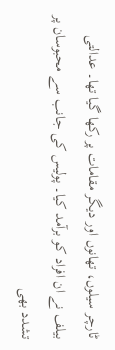ٹارچر سیلوں، تھانوں اور دیگر مقامات پر رکھا گیا تھا۔ عدالتی بیلف نے ان افراد کو برآمد کیا۔ پولیس کی جانب سے محبوسان پر تشدد بھی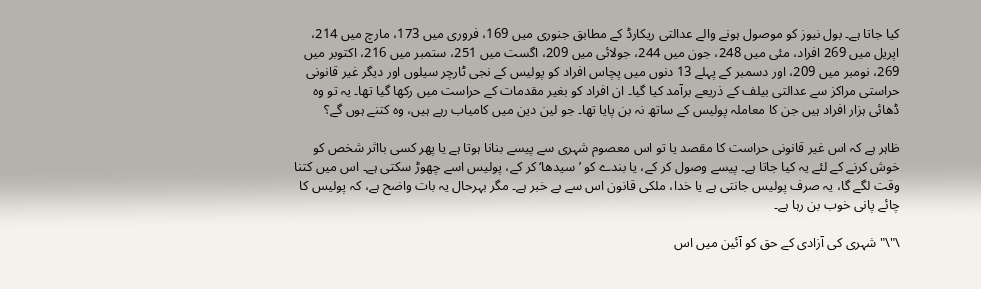کیا جاتا ہے۔ بول نیوز کو موصول ہونے والے عدالتی ریکارڈ کے مطابق جنوری میں 169، فروری میں 173، مارچ میں 214، اپریل میں 269 افراد، مئی میں 248، جون میں 244، جولائی میں 209، اگست میں 251، ستمبر میں 216، اکتوبر میں 269، نومبر میں 209، اور دسمبر کے پہلے 13 دنوں میں پچاس افراد کو پولیس کے نجی ٹارچر سیلوں اور دیگر غیر قانونی حراستی مراکز سے عدالتی بیلف کے ذریعے برآمد کیا گیا۔ ان افراد کو بغیر مقدمات کے حراست میں رکھا گیا تھا۔ یہ تو وہ ڈھائی ہزار افراد ہیں جن کا معاملہ پولیس کے ساتھ نہ بن پایا تھا۔ جو لین دین میں کامیاب رہے ہیں، وہ کتنے ہوں گے؟

ظاہر ہے کہ اس غیر قانونی حراست کا مقصد یا تو اس معصوم شہری سے پیسے بنانا ہوتا ہے یا پھر کسی بااثر شخص کو خوش کرنے کے لئے یہ کیا جاتا ہے۔ پیسے وصول کر کے، یا بندے کو ’سیدھا‘ کر کے، پولیس اسے چھوڑ سکتی ہے۔ اس میں کتنا وقت لگے گا، یہ صرف پولیس جانتی ہے یا خدا، ملکی قانون اس سے بے خبر ہے۔ مگر بہرحال یہ بات واضح ہے، کہ پولیس کا چائے پانی خوب بن رہا ہے۔

\"\"شہری کی آزادی کے حق کو آئین میں اس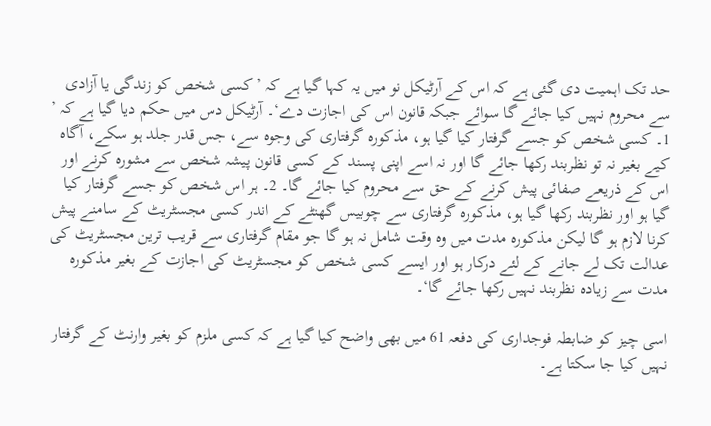حد تک اہمیت دی گئی ہے کہ اس کے آرٹیکل نو میں یہ کہا گیا ہے کہ ’کسی شخص کو زندگی یا آزادی سے محروم نہیں کیا جائے گا سوائے جبکہ قانون اس کی اجازت دے‘۔ آرٹیکل دس میں حکم دیا گیا ہے کہ ’ 1۔ کسی شخص کو جسے گرفتار کیا گیا ہو، مذکورہ گرفتاری کی وجوہ سے، جس قدر جلد ہو سکے، آگاہ کیے بغیر نہ تو نظربند رکھا جائے گا اور نہ اسے اپنی پسند کے کسی قانون پیشہ شخص سے مشورہ کرنے اور اس کے ذریعے صفائی پیش کرنے کے حق سے محروم کیا جائے گا۔ 2۔ ہر اس شخص کو جسے گرفتار کیا گیا ہو اور نظربند رکھا گیا ہو، مذکورہ گرفتاری سے چوبیس گھنٹے کے اندر کسی مجسٹریٹ کے سامنے پیش کرنا لازم ہو گا لیکن مذکورہ مدت میں وہ وقت شامل نہ ہو گا جو مقام گرفتاری سے قریب ترین مجسٹریٹ کی عدالت تک لے جانے کے لئے درکار ہو اور ایسے کسی شخص کو مجسٹریٹ کی اجازت کے بغیر مذکورہ مدت سے زیادہ نظربند نہیں رکھا جائے گا‘۔

اسی چیز کو ضابطہ فوجداری کی دفعہ 61 میں بھی واضح کیا گیا ہے کہ کسی ملزم کو بغیر وارنٹ کے گرفتار نہیں کیا جا سکتا ہے۔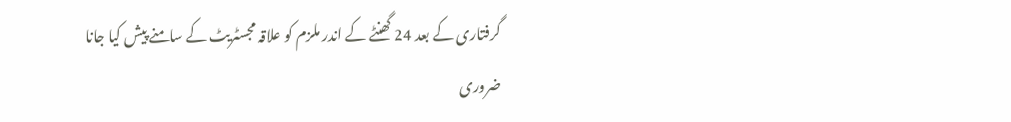گرفتاری کے بعد 24 گھنٹے کے اندر ملزم کو علاقہ مجسٹریٹ کے سامنے پیش کیا جانا ضروری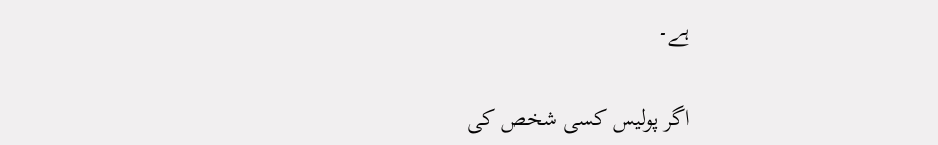ہے۔

اگر پولیس کسی شخص کی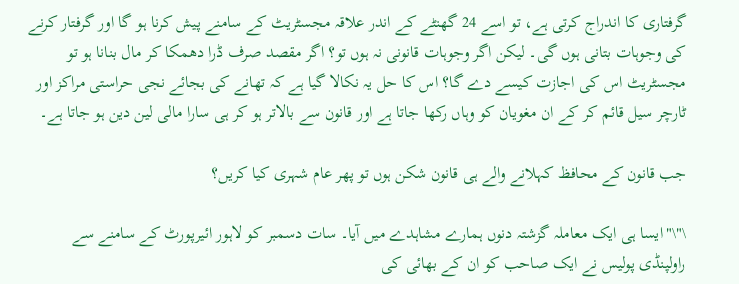گرفتاری کا اندراج کرتی ہے، تو اسے 24 گھنٹے کے اندر علاقہ مجسٹریٹ کے سامنے پیش کرنا ہو گا اور گرفتار کرنے کی وجوہات بتانی ہوں گی۔ لیکن اگر وجوہات قانونی نہ ہوں تو؟ اگر مقصد صرف ڈرا دھمکا کر مال بنانا ہو تو مجسٹریٹ اس کی اجازت کیسے دے گا؟ اس کا حل یہ نکالا گیا ہے کہ تھانے کی بجائے نجی حراستی مراکز اور ٹارچر سیل قائم کر کے ان مغویان کو وہاں رکھا جاتا ہے اور قانون سے بالاتر ہو کر ہی سارا مالی لین دین ہو جاتا ہے۔

جب قانون کے محافظ کہلانے والے ہی قانون شکن ہوں تو پھر عام شہری کیا کریں؟

\"\"ایسا ہی ایک معاملہ گزشتہ دنوں ہمارے مشاہدے میں آیا۔ سات دسمبر کو لاہور ائیرپورٹ کے سامنے سے راولپنڈی پولیس نے ایک صاحب کو ان کے بھائی کی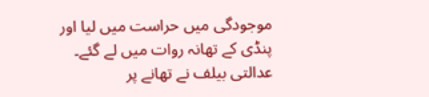موجودگی میں حراست میں لیا اور پنڈی کے تھانہ روات میں لے گئے۔ عدالتی بیلف نے تھانے پر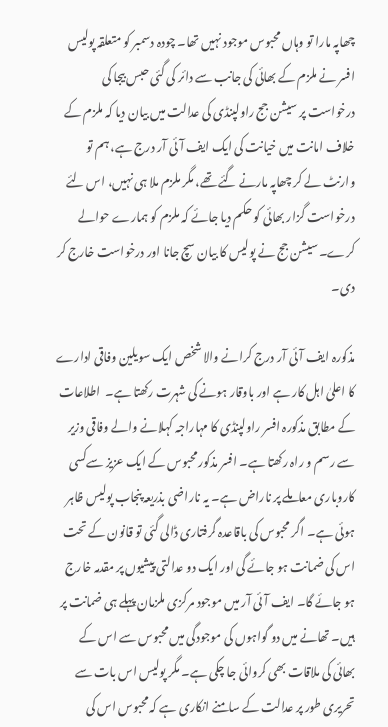چھاپہ مارا تو وہاں محبوس موجود نہیں تھا۔ چودہ دسمبر کو متعلقہ پولیس افسر نے ملزم کے بھائی کی جانب سے دائر کی گئی حبس بیجا کی درخواست پر سیشن جج راولپنڈی کی عدالت میں بیان دیا کہ ملزم کے خلاف امانت میں خیانت کی ایک ایف آئی آر درج ہے، ہم تو وارنٹ لے کر چھاپہ مارنے گئے تھے، مگر ملزم ملا ہی نہیں، اس لئے درخواست گزار بھائی کو حکم دیا جائے کہ ملزم کو ہمارے حوالے کرے۔ سیشن جج نے پولیس کا بیان سچ جانا اور درخواست خارج کر دی۔

مذکورہ ایف آئی آر درج کرانے والا شخص ایک سویلین وفاقی ادارے کا اعلیٰ اہل کار ہے اور باوقار ہونے کی شہرت رکھتا ہے۔  اطلاعات کے مطابق مذکورہ افسر راولپنڈی کا مہاراجہ کہلانے والے وفاقی وزیر سے رسم و راہ رکھتا ہے۔ افسر مذکور محبوس کے ایک عزیز سےکسی کاروباری معاملے پر ناراض ہے۔ یہ ناراضی بذریعہ پنجاب پولیس ظاہر ہوئی ہے۔ اگر محبوس کی باقاعدہ گرفتاری ڈالی گئی تو قانون کے تحت اس کی ضمانت ہو جائے گی اور ایک دو عدالتی پیشیوں پر مقدمہ خارج ہو جائے گا۔ ایف آئی آر میں موجود مرکزی ملزمان پہلے ہی ضمانت پر ہیں۔ تھانے میں دو گواہوں کی موجودگی میں محبوس سے اس کے بھائی کی ملاقات بھی کروائی جا چکی ہے۔ مگر پولیس اس بات سے تحریری طور پر عدالت کے سامنے انکاری ہے کہ محبوس اس کی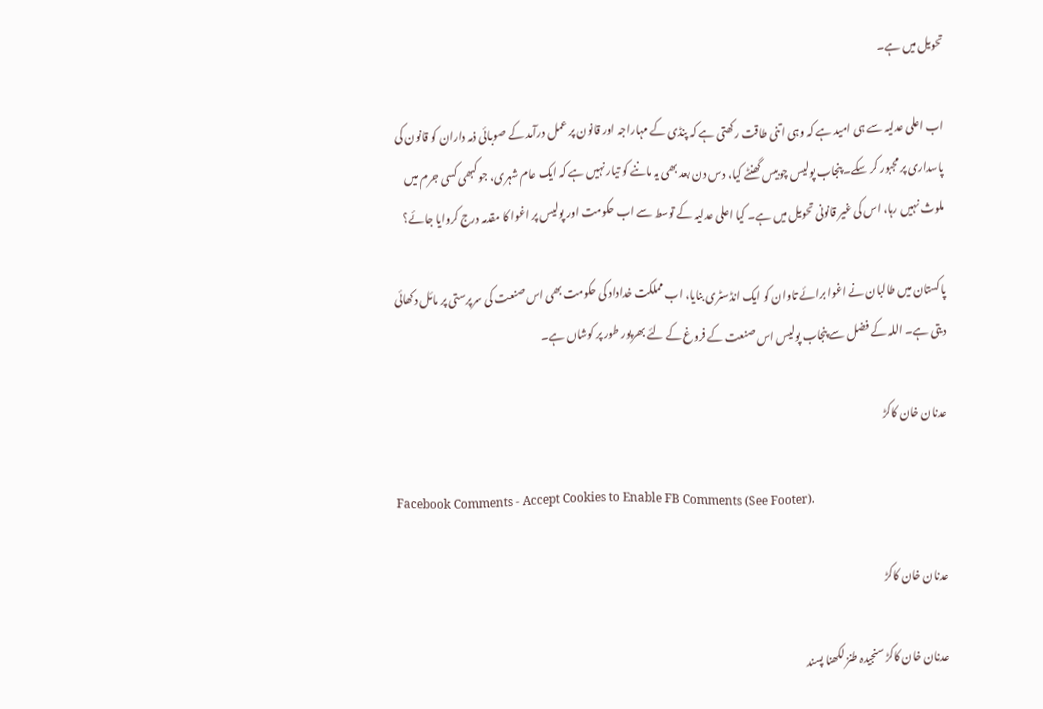تحویل میں ہے۔

اب اعلی عدلیہ سے ہی امید ہے کہ وہی اتنی طاقت رکھتی ہے کہ پنڈی کے مہاراجہ اور قانون پر عمل درآمد کے صوبائی ذمہ داران کو قانون کی پاسداری پر مجبور کر سکے۔ پنجاب پولیس چوبیس گھنٹے کیا، دس دن بعد بھی یہ ماننے کو تیار نہیں ہے کہ ایک عام شہری، جو کبھی کسی جرم میں ملوث نہیں رہا، اس کی غیر قانونی تحویل میں ہے۔ کیا اعلی عدلیہ کے توسط سے اب حکومت اور پولیس پر اغوا کا مقدمہ درج کروایا جائے؟

پاکستان میں طالبان نے اغوا برائے تاوان کو ایک انڈسٹری بنایا، اب مملکت خداداد کی حکومت بھی اس صنعت کی سرپرستی پر مائل دکھائی دیتی ہے۔ اللہ کے فضل سے پنجاب پولیس اس صنعت کے فروغ کے لئے بھرپور طور پر کوشاں ہے۔

عدنان خان کاکڑ

Facebook Comments - Accept Cookies to Enable FB Comments (See Footer).

عدنان خان کاکڑ

عدنان خان کاکڑ سنجیدہ طنز لکھنا پسند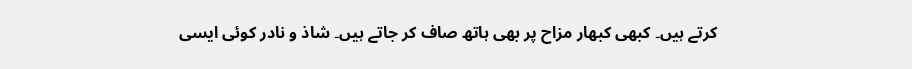کرتے ہیں۔ کبھی کبھار مزاح پر بھی ہاتھ صاف کر جاتے ہیں۔ شاذ و نادر کوئی ایسی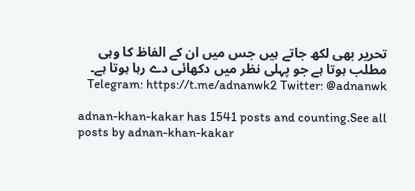تحریر بھی لکھ جاتے ہیں جس میں ان کے الفاظ کا وہی مطلب ہوتا ہے جو پہلی نظر میں دکھائی دے رہا ہوتا ہے۔ Telegram: https://t.me/adnanwk2 Twitter: @adnanwk

adnan-khan-kakar has 1541 posts and counting.See all posts by adnan-khan-kakar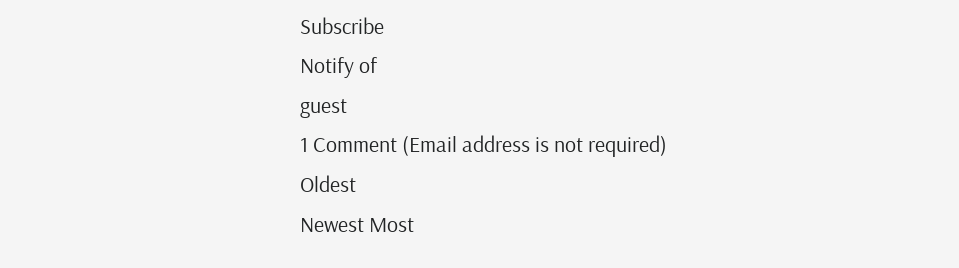Subscribe
Notify of
guest
1 Comment (Email address is not required)
Oldest
Newest Most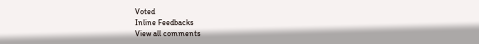Voted
Inline Feedbacks
View all comments